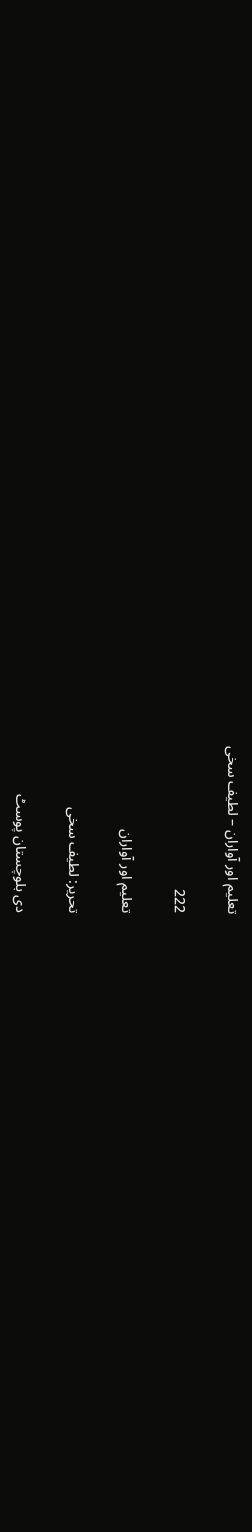تعلیم اور آواران – لطیف سخی

222

تعلیم اور آواران

تحریر: لطیف سخی

دی بلوچستان پوسٹ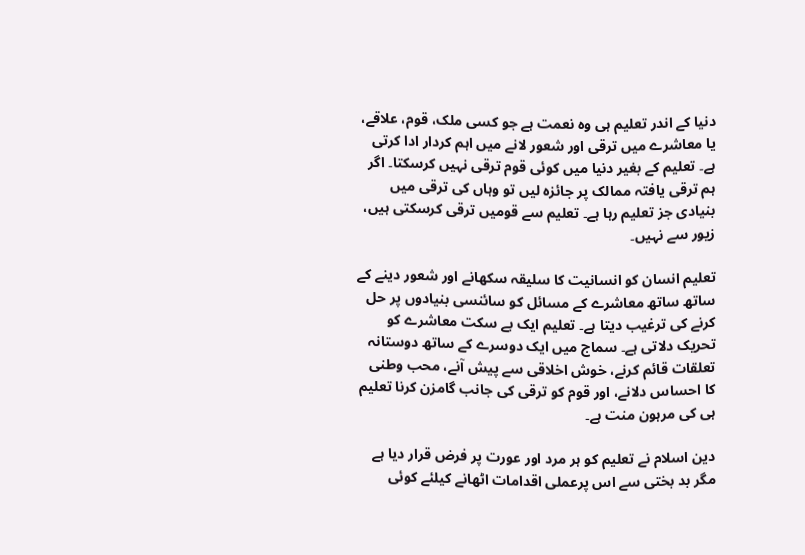دنیا کے اندر تعلیم ہی وہ نعمت ہے جو کسی ملک، قوم، علاقے، یا معاشرے میں ترقی اور شعور لانے میں اہم کردار ادا کرتی ہے۔ تعلیم کے بغیر دنیا میں کوئی قوم ترقی نہیں کرسکتا۔ اگر ہم ترقی یافتہ ممالک پر جائزہ لیں تو وہاں کی ترقی میں بنیادی جز تعلیم رہا ہے۔ تعلیم سے قومیں ترقی کرسکتی ہیں، زیور سے نہیں۔

تعلیم انسان کو انسانیت کا سلیقہ سکھانے اور شعور دینے کے ساتھ ساتھ معاشرے کے مسائل کو سائنسی بنیادوں پر حل کرنے کی ترغیب دیتا ہے۔ تعلیم ایک بے سکت معاشرے کو تحریک دلاتی ہے۔ سماج میں ایک دوسرے کے ساتھ دوستانہ تعلقات قائم کرنے، خوش اخلاقی سے پیش آنے، محب وطنی کا احساس دلانے، اور قوم کو ترقی کی جانب گامزن کرنا تعلیم ہی کی مرہون منت ہے۔

دین اسلام نے تعلیم کو ہر مرد اور عورت پر فرض قرار دیا ہے مگر بد بختی سے اس پرعملی اقدامات اٹھانے کیلئے کوئی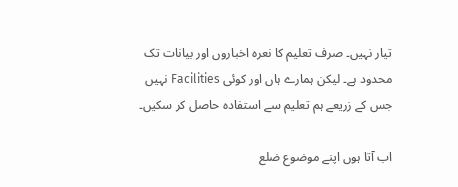تیار نہیں۔ صرف تعلیم کا نعرہ اخباروں اور بیانات تک محدود ہے۔ لیکن ہمارے ہاں اور کوئی Facilities نہیں جس کے زریعے ہم تعلیم سے استفادہ حاصل کر سکیں۔

اب آتا ہوں اپنے موضوع ضلع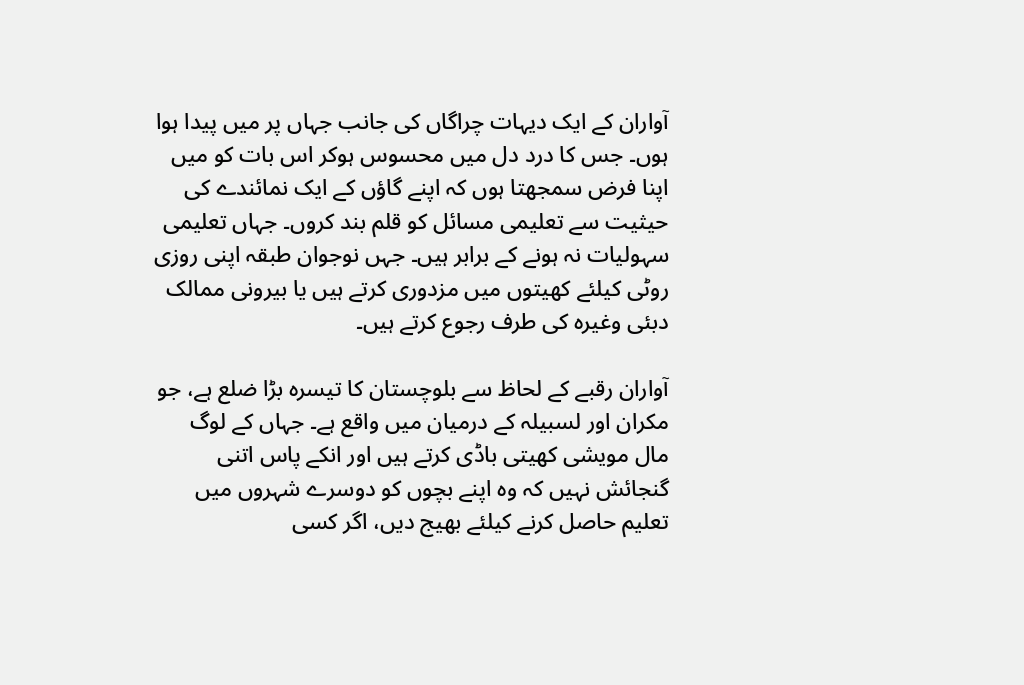آواران کے ایک دیہات چراگاں کی جانب جہاں پر میں پیدا ہوا ہوں۔ جس کا درد دل میں محسوس ہوکر اس بات کو میں اپنا فرض سمجھتا ہوں کہ اپنے گاؤں کے ایک نمائندے کی حیثیت سے تعلیمی مسائل کو قلم بند کروں۔ جہاں تعلیمی سہولیات نہ ہونے کے برابر ہیں۔ جہں نوجوان طبقہ اپنی روزی روٹی کیلئے کھیتوں میں مزدوری کرتے ہیں یا بیرونی ممالک دبئی وغیرہ کی طرف رجوع کرتے ہیں۔

آواران رقبے کے لحاظ سے بلوچستان کا تیسرہ بڑا ضلع ہے، جو مکران اور لسبیلہ کے درمیان میں واقع ہے۔ جہاں کے لوگ مال مویشی کھیتی باڈی کرتے ہیں اور انکے پاس اتنی گنجائش نہیں کہ وہ اپنے بچوں کو دوسرے شہروں میں تعلیم حاصل کرنے کیلئے بھیج دیں، اگر کسی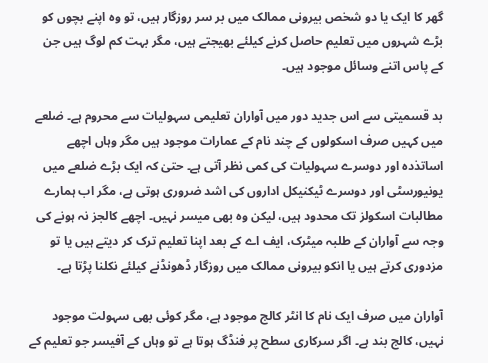گھر کا ایک یا دو شخص بیرونی ممالک میں بر سر روزگار ہیں، تو وہ اپنے بچوں کو بڑے شہروں میں تعلیم حاصل کرنے کیلئے بھیجتے ہیں، مگر بہت کم لوگ ہیں جن کے پاس اتنے وسائل موجود ہیں۔

بد قسمیتی سے اس جدید دور میں آواران تعلیمی سہولیات سے محروم ہے۔ ضلعے میں کہیں صرف اسکولوں کے چند نام کے عمارات موجود ہیں مگر وہاں اچھے اساتذدہ اور دوسرے سہولیات کی کمی نظر آتی ہے۔ حتیٰ کہ ایک بڑے ضلعے میں یونیورسٹی اور دوسرے ٹیکنیکل اداروں کی اشد ضروری ہوتی ہے، مگر اب ہمارے مطالبات اسکولز تک محدود ہیں، لیکن وہ بھی میسر نہیں۔ اچھے کالجز نہ ہونے کی وجہ سے آواران کے طلبہ میٹرک، ایف اے کے بعد اپنا تعلیم ترک کر دیتے ہیں یا تو مزدوری کرتے ہیں یا انکو بیرونی ممالک میں روزگار ڈھونڈنے کیلئے نکلنا پڑتا ہے۔

آواران میں صرف ایک نام کا انٹر کالج موجود ہے، مگر کوئی بھی سہولت موجود نہیں، کالج بند ہے۔ اگر سرکاری سطح پر فنڈگ ہوتا ہے تو وہاں کے آفیسر جو تعلیم کے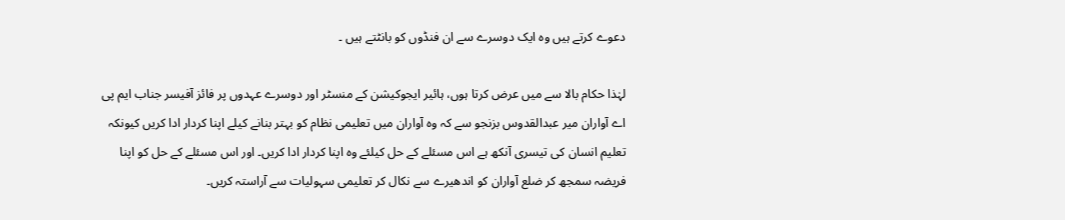دعوے کرتے ہیں وہ ایک دوسرے سے ان فنڈوں کو بانٹتے ہیں ۔

لہٰذا حکام بالا سے میں عرض کرتا ہوں، ہائیر ایجوکیشن کے منسٹر اور دوسرے عہدوں پر فائز آفیسر جناب ایم پی اے آواران میر عبدالقدوس بزنجو سے کہ وہ آواران میں تعلیمی نظام کو بہتر بنانے کیلے اپنا کردار ادا کریں کیونکہ تعلیم انسان کی تیسری آنکھ ہے اس مسئلے کے حل کیلئے وہ اپنا کردار ادا کریں۔ اور اس مسئلے کے حل کو اپنا فریضہ سمجھ کر ضلع آواران کو اندھیرے سے نکال کر تعلیمی سہولیات سے آراستہ کریں۔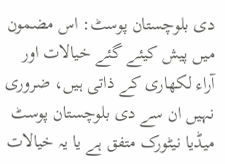دی بلوچستان پوسٹ: اس مضمون میں پیش کیئے گئے خیالات اور آراء لکھاری کے ذاتی ہیں، ضروری نہیں ان سے دی بلوچستان پوسٹ میڈیا نیٹورک متفق ہے یا یہ خیالات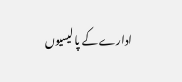ادارے کے پالیسیوں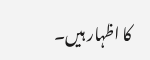کا اظہار ہیں۔